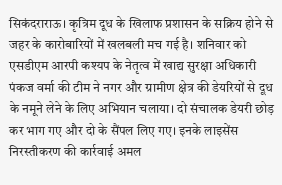सिकंदराराऊ। कृत्रिम दूध के खिलाफ प्रशासन के सक्रिय होने से जहर के कारोबारियों में खलबली मच गई है। शनिवार को एसडीएम आरपी कश्यप के नेतृत्व में खाद्य सुरक्षा अधिकारी पंकज वर्मा की टीम ने नगर और ग्रामीण क्षेत्र की डेयरियों से दूध के नमूने लेने के लिए अभियान चलाया। दो संचालक डेयरी छोड़ कर भाग गए और दो के सैंपल लिए गए। इनके लाइसेंस निरस्तीकरण की कार्रवाई अमल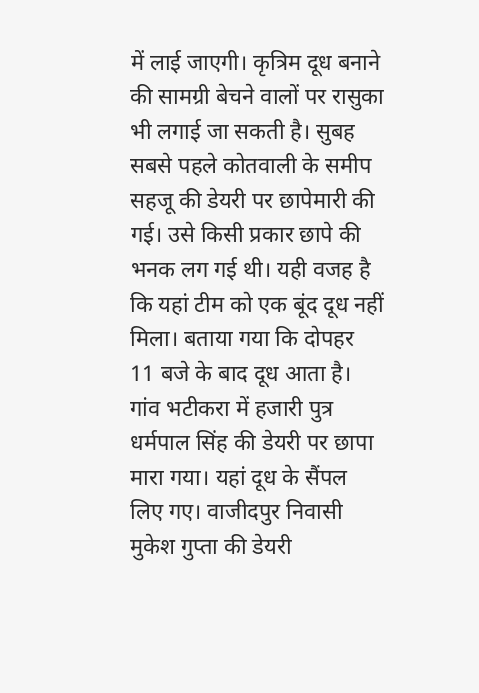में लाई जाएगी। कृत्रिम दूध बनाने की सामग्री बेचने वालों पर रासुका भी लगाई जा सकती है। सुबह सबसे पहले कोतवाली के समीप सहजू की डेयरी पर छापेमारी की गई। उसे किसी प्रकार छापे की भनक लग गई थी। यही वजह है कि यहां टीम को एक बूंद दूध नहीं मिला। बताया गया कि दोपहर 11 बजे के बाद दूध आता है। गांव भटीकरा में हजारी पुत्र धर्मपाल सिंह की डेयरी पर छापा मारा गया। यहां दूध के सैंपल लिए गए। वाजीदपुर निवासी मुकेश गुप्ता की डेयरी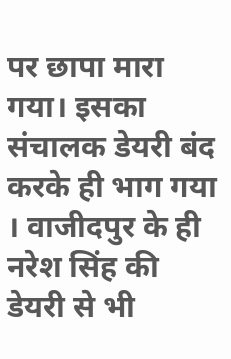पर छापा मारा गया। इसका संचालक डेयरी बंद करके ही भाग गया । वाजीदपुर के ही नरेश सिंह की डेयरी से भी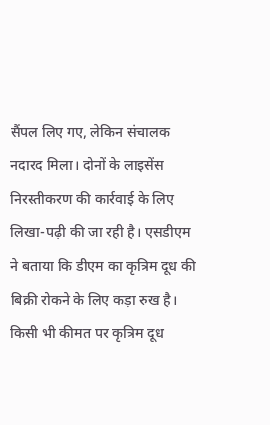सैंपल लिए गए, लेकिन संचालक नदारद मिला। दोनों के लाइसेंस निरस्तीकरण की कार्रवाई के लिए लिखा-पढ़ी की जा रही है। एसडीएम ने बताया कि डीएम का कृत्रिम दूध की बिक्री रोकने के लिए कड़ा रुख है। किसी भी कीमत पर कृत्रिम दूध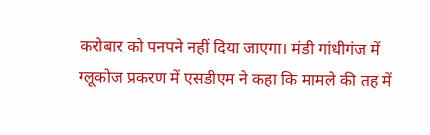करोबार को पनपने नहीं दिया जाएगा। मंडी गांधीगंज में ग्लूकोज प्रकरण में एसडीएम ने कहा कि मामले की तह में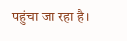पहुंचा जा रहा है।